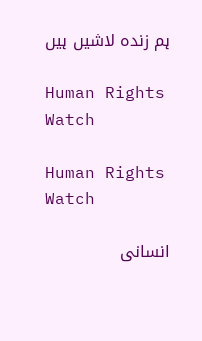ہم زندہ لاشیں ہیں

Human Rights Watch

Human Rights Watch

انسانی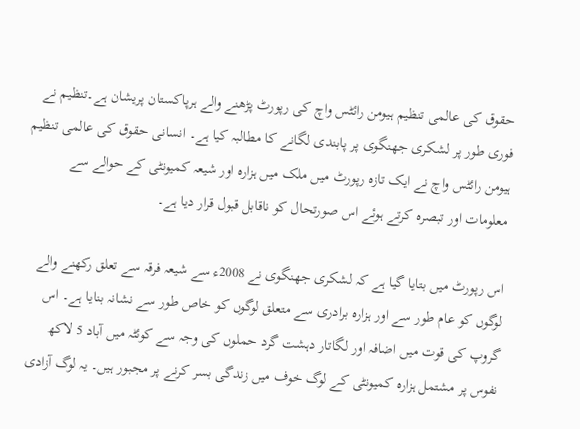حقوق کی عالمی تنظیم ہیومن رائٹس واچ کی رپورٹ پڑھنے والے ہرپاکستان پریشان ہے۔تنظیم نے فوری طور پر لشکری جھنگوی پر پابندی لگانے کا مطالبہ کیا ہے۔ انسانی حقوق کی عالمی تنظیم ہیومن رائٹس واچ نے ایک تازہ رپورٹ میں ملک میں ہزارہ اور شیعہ کمیونٹی کے حوالے سے معلومات اور تبصرہ کرتے ہوئے اس صورتحال کو ناقابل قبول قرار دیا ہے۔

اس رپورٹ میں بتایا گیا ہے کہ لشکری جھنگوی نے 2008ء سے شیعہ فرقہ سے تعلق رکھنے والے لوگوں کو عام طور سے اور ہزارہ برادری سے متعلق لوگوں کو خاص طور سے نشانہ بنایا ہے۔ اس گروپ کی قوت میں اضافہ اور لگاتار دہشت گرد حملوں کی وجہ سے کوئٹہ میں آباد 5 لاکھ نفوس پر مشتمل ہزارہ کمیونٹی کے لوگ خوف میں زندگی بسر کرنے پر مجبور ہیں۔ یہ لوگ آزادی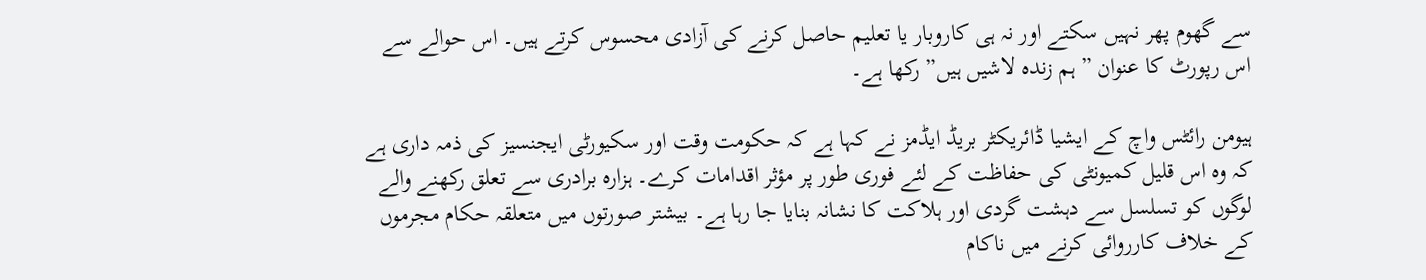سے گھوم پھر نہیں سکتے اور نہ ہی کاروبار یا تعلیم حاصل کرنے کی آزادی محسوس کرتے ہیں۔ اس حوالے سے اس رپورٹ کا عنوان ” ہم زندہ لاشیں ہیں” رکھا ہے۔

ہیومن رائٹس واچ کے ایشیا ڈائریکٹر بریڈ ایڈمز نے کہا ہے کہ حکومت وقت اور سکیورٹی ایجنسیز کی ذمہ داری ہے کہ وہ اس قلیل کمیونٹی کی حفاظت کے لئے فوری طور پر مؤثر اقدامات کرے۔ ہزارہ برادری سے تعلق رکھنے والے لوگوں کو تسلسل سے دہشت گردی اور ہلاکت کا نشانہ بنایا جا رہا ہے۔ بیشتر صورتوں میں متعلقہ حکام مجرموں کے خلاف کارروائی کرنے میں ناکام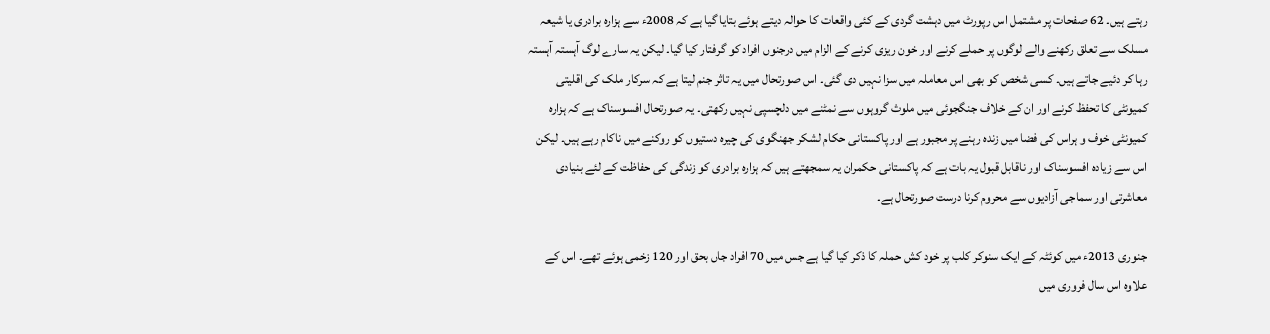رہتے ہیں۔ 62 صفحات پر مشتمل اس رپورٹ میں دہشت گردی کے کئی واقعات کا حوالہ دیتے ہوئے بتایا گیا ہے کہ 2008ء سے ہزارہ برادری یا شیعہ مسلک سے تعلق رکھنے والے لوگوں پر حملے کرنے اور خون ریزی کرنے کے الزام میں درجنوں افراد کو گرفتار کیا گیا۔ لیکن یہ سارے لوگ آہستہ آہستہ رہا کر دئیے جاتے ہیں۔ کسی شخص کو بھی اس معاملہ میں سزا نہیں دی گئی۔ اس صورتحال میں یہ تاثر جنم لیتا ہے کہ سرکار ملک کی اقلیتی کمیونٹی کا تحفظ کرنے اور ان کے خلاف جنگجوئی میں ملوث گروہوں سے نمٹنے میں دلچسپی نہیں رکھتی۔ یہ صورتحال افسوسناک ہے کہ ہزارہ کمیونٹی خوف و ہراس کی فضا میں زندہ رہنے پر مجبور ہے اور پاکستانی حکام لشکر جھنگوی کی چیرہ دستیوں کو روکنے میں ناکام رہے ہیں۔ لیکن اس سے زیادہ افسوسناک اور ناقابل قبول یہ بات ہے کہ پاکستانی حکمران یہ سمجھتے ہیں کہ ہزارہ برادری کو زندگی کی حفاظت کے لئے بنیادی معاشرتی اور سماجی آزادیوں سے محروم کرنا درست صورتحال ہے۔

جنوری 2013ء میں کوئٹہ کے ایک سنوکر کلب پر خود کش حملہ کا ذکر کیا گیا ہے جس میں 70 افراد جاں بحق اور 120 زخمی ہوئے تھے۔ اس کے علاوہ اس سال فروری میں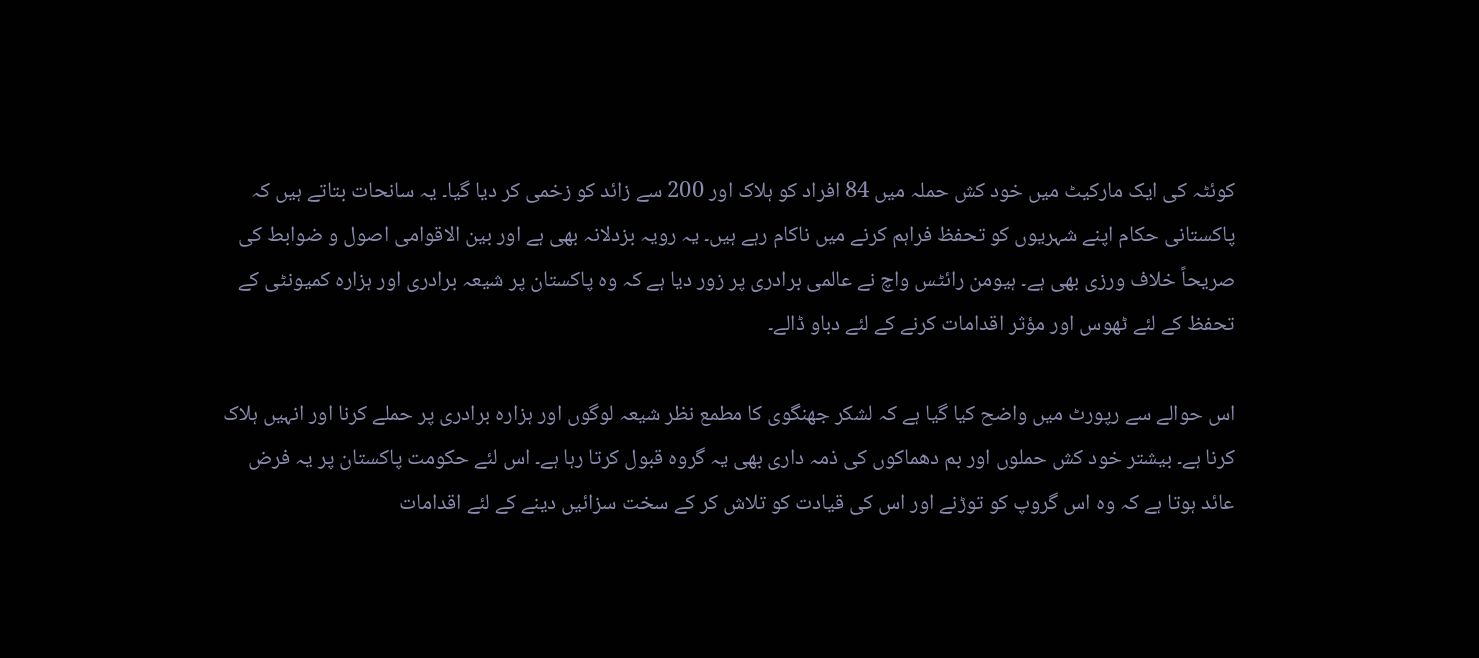کوئٹہ کی ایک مارکیٹ میں خود کش حملہ میں 84 افراد کو ہلاک اور 200 سے زائد کو زخمی کر دیا گیا۔ یہ سانحات بتاتے ہیں کہ پاکستانی حکام اپنے شہریوں کو تحفظ فراہم کرنے میں ناکام رہے ہیں۔ یہ رویہ بزدلانہ بھی ہے اور بین الاقوامی اصول و ضوابط کی صریحاً خلاف ورزی بھی ہے۔ ہیومن رائٹس واچ نے عالمی برادری پر زور دیا ہے کہ وہ پاکستان پر شیعہ برادری اور ہزارہ کمیونٹی کے تحفظ کے لئے ٹھوس اور مؤثر اقدامات کرنے کے لئے دباو ڈالے۔

اس حوالے سے رپورٹ میں واضح کیا گیا ہے کہ لشکر جھنگوی کا مطمع نظر شیعہ لوگوں اور ہزارہ برادری پر حملے کرنا اور انہیں ہلاک کرنا ہے۔ بیشتر خود کش حملوں اور بم دھماکوں کی ذمہ داری بھی یہ گروہ قبول کرتا رہا ہے۔ اس لئے حکومت پاکستان پر یہ فرض عائد ہوتا ہے کہ وہ اس گروپ کو توڑنے اور اس کی قیادت کو تلاش کر کے سخت سزائیں دینے کے لئے اقدامات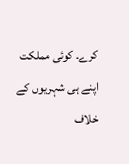کرے۔ کوئی مملکت اپنے ہی شہریوں کے خلاف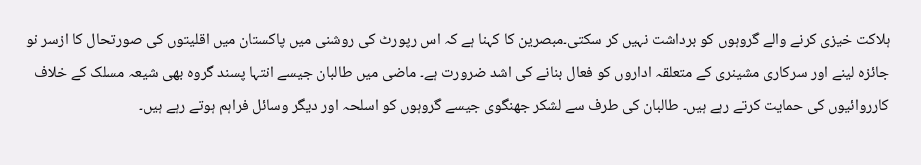ہلاکت خیزی کرنے والے گروہوں کو برداشت نہیں کر سکتی۔مبصرین کا کہنا ہے کہ اس رپورٹ کی روشنی میں پاکستان میں اقلیتوں کی صورتحال کا ازسر نو جائزہ لینے اور سرکاری مشینری کے متعلقہ اداروں کو فعال بنانے کی اشد ضرورت ہے۔ ماضی میں طالبان جیسے انتہا پسند گروہ بھی شیعہ مسلک کے خلاف کارروائیوں کی حمایت کرتے رہے ہیں۔ طالبان کی طرف سے لشکر جھنگوی جیسے گروہوں کو اسلحہ اور دیگر وسائل فراہم ہوتے رہے ہیں۔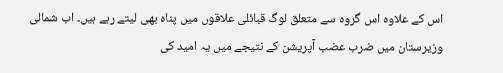اس کے علاوہ اس گروہ سے متعلق لوگ قبائلی علاقوں میں پناہ بھی لیتے رہے ہیں۔ اب شمالی وزیرستان میں ضرب عضب آپریشن کے نتیجے میں یہ امید کی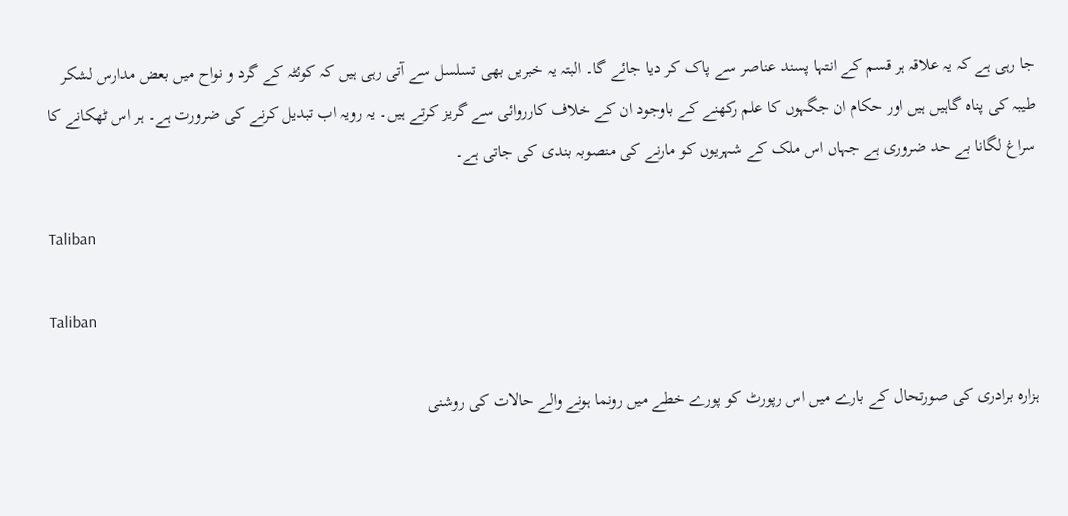جا رہی ہے کہ یہ علاقہ ہر قسم کے انتہا پسند عناصر سے پاک کر دیا جائے گا۔ البتہ یہ خبریں بھی تسلسل سے آتی رہی ہیں کہ کوئٹہ کے گرد و نواح میں بعض مدارس لشکر طیبہ کی پناہ گاہیں ہیں اور حکام ان جگہوں کا علم رکھنے کے باوجود ان کے خلاف کارروائی سے گریز کرتے ہیں۔ یہ رویہ اب تبدیل کرنے کی ضرورت ہے۔ ہر اس ٹھکانے کا سراغ لگانا بے حد ضروری ہے جہاں اس ملک کے شہریوں کو مارنے کی منصوبہ بندی کی جاتی ہے۔

Taliban

Taliban

ہزارہ برادری کی صورتحال کے بارے میں اس رپورٹ کو پورے خطے میں رونما ہونے والے حالات کی روشنی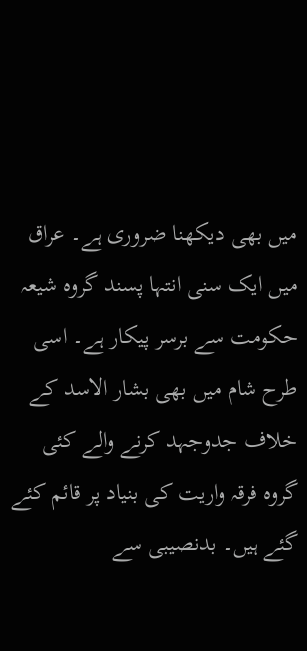میں بھی دیکھنا ضروری ہے۔ عراق میں ایک سنی انتہا پسند گروہ شیعہ حکومت سے برسر پیکار ہے۔ اسی طرح شام میں بھی بشار الاسد کے خلاف جدوجہد کرنے والے کئی گروہ فرقہ واریت کی بنیاد پر قائم کئے گئے ہیں۔ بدنصیبی سے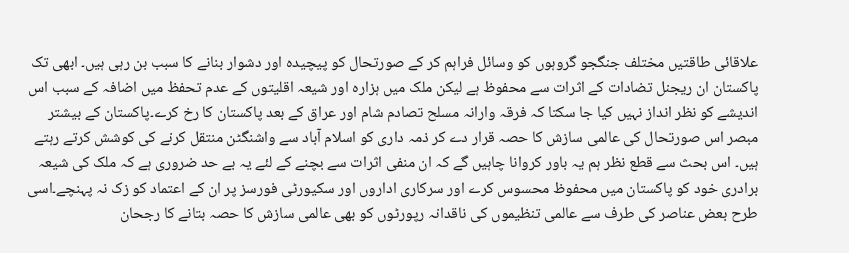علاقائی طاقتیں مختلف جنگجو گروہوں کو وسائل فراہم کر کے صورتحال کو پیچیدہ اور دشوار بنانے کا سبب بن رہی ہیں۔ ابھی تک پاکستان ان ریجنل تضادات کے اثرات سے محفوظ ہے لیکن ملک میں ہزارہ اور شیعہ اقلیتوں کے عدم تحفظ میں اضافہ کے سبب اس اندیشے کو نظر انداز نہیں کیا جا سکتا کہ فرقہ وارانہ مسلح تصادم شام اور عراق کے بعد پاکستان کا رخ کرے۔پاکستان کے بیشتر مبصر اس صورتحال کی عالمی سازش کا حصہ قرار دے کر ذمہ داری کو اسلام آباد سے واشنگٹن منتقل کرنے کی کوشش کرتے رہتے ہیں۔ اس بحث سے قطع نظر ہم یہ باور کروانا چاہیں گے کہ ان منفی اثرات سے بچنے کے لئے یہ بے حد ضروری ہے کہ ملک کی شیعہ برادری خود کو پاکستان میں محفوظ محسوس کرے اور سرکاری اداروں اور سکیورٹی فورسز پر ان کے اعتماد کو زک نہ پہنچے۔اسی طرح بعض عناصر کی طرف سے عالمی تنظیموں کی ناقدانہ رپورٹوں کو بھی عالمی سازش کا حصہ بتانے کا رجحان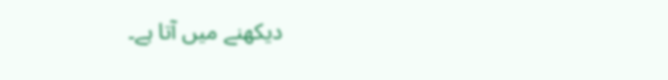دیکھنے میں آتا ہے۔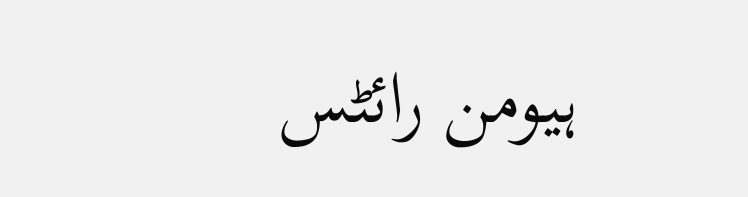ہیومن رائٹس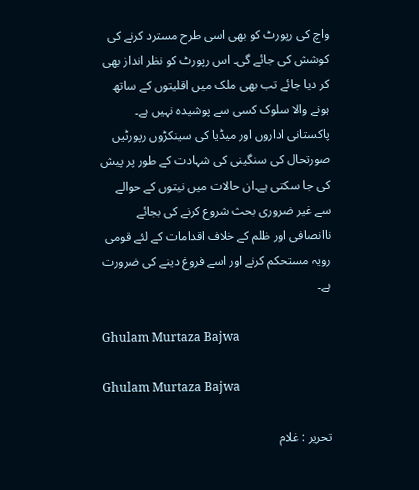واچ کی رپورٹ کو بھی اسی طرح مسترد کرنے کی کوشش کی جائے گی۔ اس رپورٹ کو نظر انداز بھی کر دیا جائے تب بھی ملک میں اقلیتوں کے ساتھ ہونے والا سلوک کسی سے پوشیدہ نہیں ہے۔ پاکستانی اداروں اور میڈیا کی سینکڑوں رپورٹیں صورتحال کی سنگینی کی شہادت کے طور پر پیش کی جا سکتی ہے۔ان حالات میں نیتوں کے حوالے سے غیر ضروری بحث شروع کرنے کی بجائے ناانصافی اور ظلم کے خلاف اقدامات کے لئے قومی رویہ مستحکم کرنے اور اسے فروغ دینے کی ضرورت ہے۔

Ghulam Murtaza Bajwa

Ghulam Murtaza Bajwa

تحریر : غلام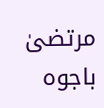مرتضیٰ باجوہ